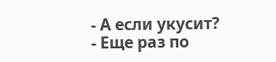- А если укусит?
- Еще раз по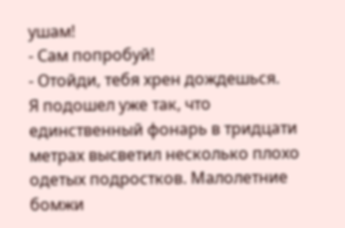ушам!
- Сам попробуй!
- Отойди, тебя хрен дождешься.
Я подошел уже так, что единственный фонарь в тридцати метрах высветил несколько плохо одетых подростков. Малолетние бомжи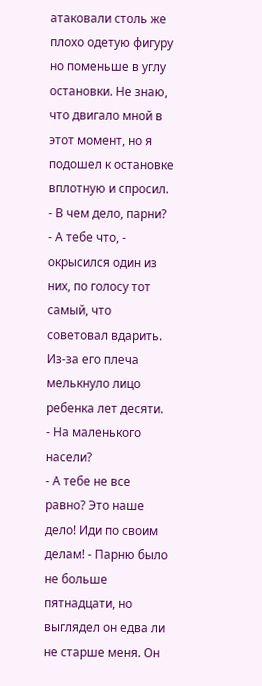атаковали столь же плохо одетую фигуру но поменьше в углу остановки. Не знаю, что двигало мной в этот момент, но я подошел к остановке вплотную и спросил.
- В чем дело, парни?
- А тебе что, - окрысился один из них, по голосу тот самый, что советовал вдарить. Из-за его плеча мелькнуло лицо ребенка лет десяти.
- На маленького насели?
- А тебе не все равно? Это наше дело! Иди по своим делам! - Парню было не больше пятнадцати, но выглядел он едва ли не старше меня. Он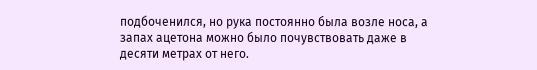подбоченился, но рука постоянно была возле носа, а запах ацетона можно было почувствовать даже в десяти метрах от него.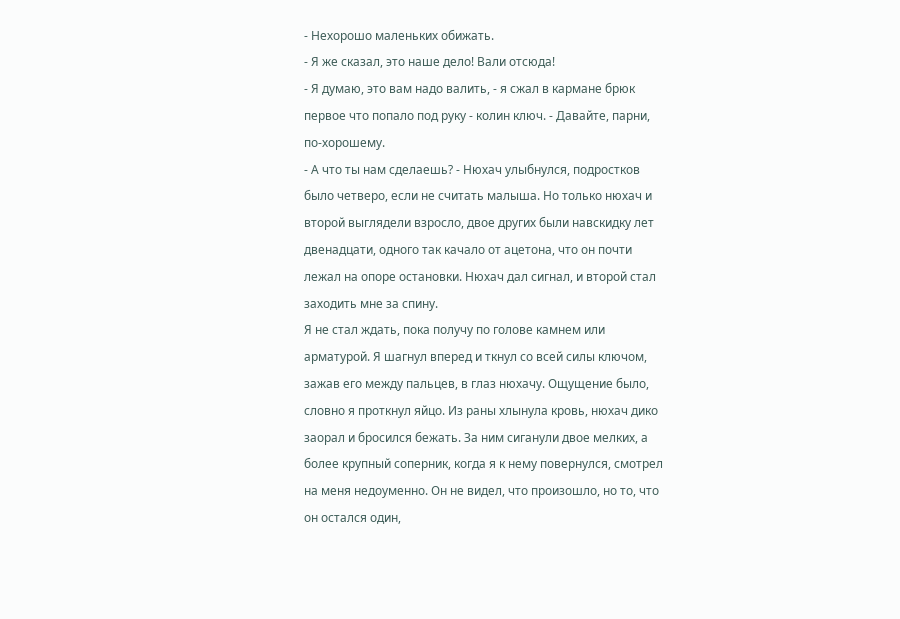- Нехорошо маленьких обижать.
- Я же сказал, это наше дело! Вали отсюда!
- Я думаю, это вам надо валить, - я сжал в кармане брюк первое что попало под руку - колин ключ. - Давайте, парни, по-хорошему.
- А что ты нам сделаешь? - Нюхач улыбнулся, подростков было четверо, если не считать малыша. Но только нюхач и второй выглядели взросло, двое других были навскидку лет двенадцати, одного так качало от ацетона, что он почти лежал на опоре остановки. Нюхач дал сигнал, и второй стал заходить мне за спину.
Я не стал ждать, пока получу по голове камнем или арматурой. Я шагнул вперед и ткнул со всей силы ключом, зажав его между пальцев, в глаз нюхачу. Ощущение было, словно я проткнул яйцо. Из раны хлынула кровь, нюхач дико заорал и бросился бежать. За ним сиганули двое мелких, а более крупный соперник, когда я к нему повернулся, смотрел на меня недоуменно. Он не видел, что произошло, но то, что он остался один,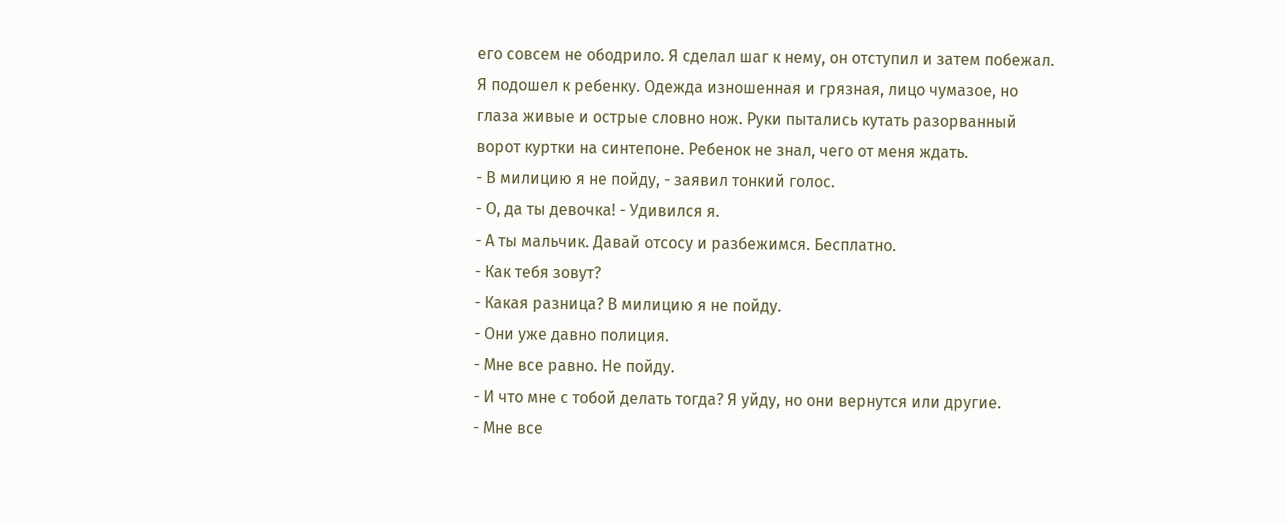его совсем не ободрило. Я сделал шаг к нему, он отступил и затем побежал.
Я подошел к ребенку. Одежда изношенная и грязная, лицо чумазое, но глаза живые и острые словно нож. Руки пытались кутать разорванный ворот куртки на синтепоне. Ребенок не знал, чего от меня ждать.
- В милицию я не пойду, - заявил тонкий голос.
- О, да ты девочка! - Удивился я.
- А ты мальчик. Давай отсосу и разбежимся. Бесплатно.
- Как тебя зовут?
- Какая разница? В милицию я не пойду.
- Они уже давно полиция.
- Мне все равно. Не пойду.
- И что мне с тобой делать тогда? Я уйду, но они вернутся или другие.
- Мне все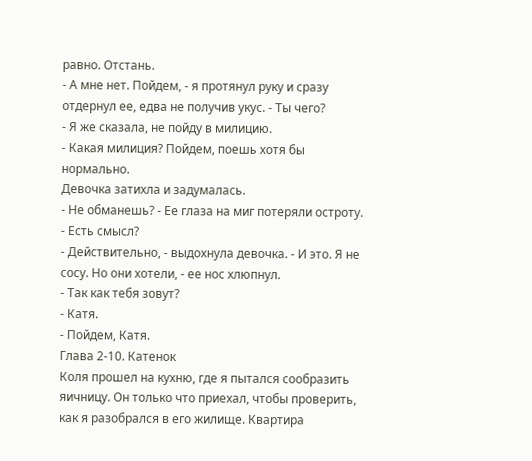равно. Отстань.
- А мне нет. Пойдем, - я протянул руку и сразу отдернул ее, едва не получив укус. - Ты чего?
- Я же сказала, не пойду в милицию.
- Какая милиция? Пойдем, поешь хотя бы нормально.
Девочка затихла и задумалась.
- Не обманешь? - Ее глаза на миг потеряли остроту.
- Есть смысл?
- Действительно, - выдохнула девочка. - И это. Я не сосу. Но они хотели, - ее нос хлюпнул.
- Так как тебя зовут?
- Катя.
- Пойдем, Катя.
Глава 2-10. Катенок
Коля прошел на кухню, где я пытался сообразить яичницу. Он только что приехал, чтобы проверить, как я разобрался в его жилище. Квартира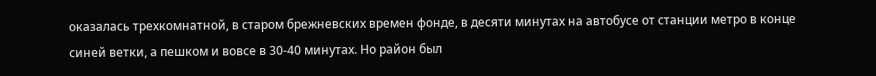оказалась трехкомнатной, в старом брежневских времен фонде, в десяти минутах на автобусе от станции метро в конце синей ветки, а пешком и вовсе в 30-40 минутах. Но район был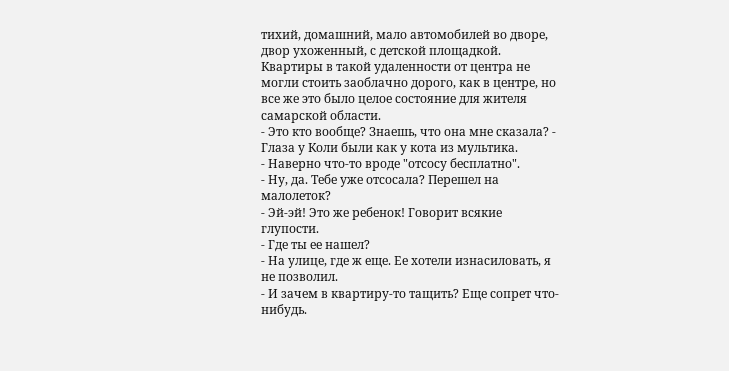тихий, домашний, мало автомобилей во дворе, двор ухоженный, с детской площадкой. Квартиры в такой удаленности от центра не могли стоить заоблачно дорого, как в центре, но все же это было целое состояние для жителя самарской области.
- Это кто вообще? Знаешь, что она мне сказала? - Глаза у Коли были как у кота из мультика.
- Наверно что-то вроде "отсосу бесплатно".
- Ну, да. Тебе уже отсосала? Перешел на малолеток?
- Эй-эй! Это же ребенок! Говорит всякие глупости.
- Где ты ее нашел?
- На улице, где ж еще. Ее хотели изнасиловать, я не позволил.
- И зачем в квартиру-то тащить? Еще сопрет что-нибудь.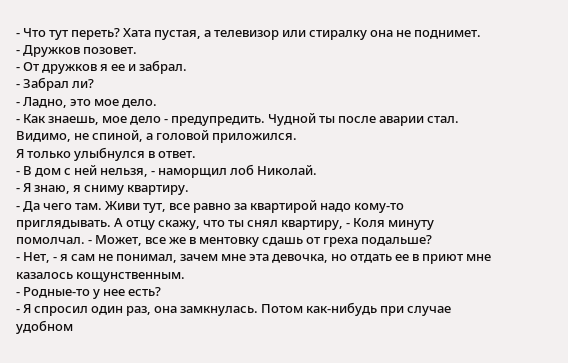- Что тут переть? Хата пустая, а телевизор или стиралку она не поднимет.
- Дружков позовет.
- От дружков я ее и забрал.
- Забрал ли?
- Ладно, это мое дело.
- Как знаешь, мое дело - предупредить. Чудной ты после аварии стал. Видимо, не спиной, а головой приложился.
Я только улыбнулся в ответ.
- В дом с ней нельзя, - наморщил лоб Николай.
- Я знаю, я сниму квартиру.
- Да чего там. Живи тут, все равно за квартирой надо кому-то приглядывать. А отцу скажу, что ты снял квартиру, - Коля минуту помолчал. - Может, все же в ментовку сдашь от греха подальше?
- Нет, - я сам не понимал, зачем мне эта девочка, но отдать ее в приют мне казалось кощунственным.
- Родные-то у нее есть?
- Я спросил один раз, она замкнулась. Потом как-нибудь при случае удобном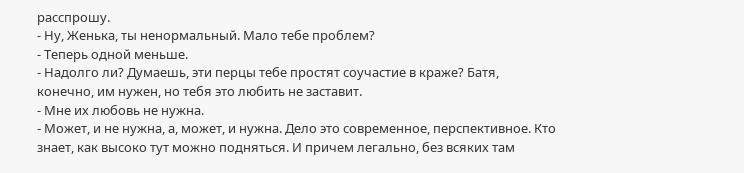расспрошу.
- Ну, Женька, ты ненормальный. Мало тебе проблем?
- Теперь одной меньше.
- Надолго ли? Думаешь, эти перцы тебе простят соучастие в краже? Батя, конечно, им нужен, но тебя это любить не заставит.
- Мне их любовь не нужна.
- Может, и не нужна, а, может, и нужна. Дело это современное, перспективное. Кто знает, как высоко тут можно подняться. И причем легально, без всяких там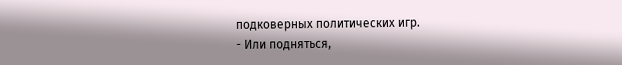подковерных политических игр.
- Или подняться,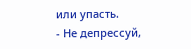или упасть.
- Не депрессуй,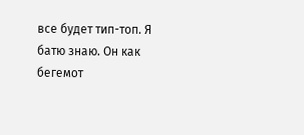все будет тип-топ. Я батю знаю. Он как бегемот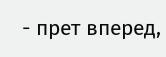- прет вперед,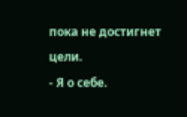пока не достигнет цели.
- Я о себе.